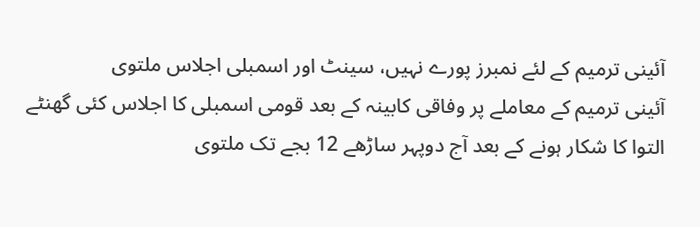آئینی ترمیم کے لئے نمبرز پورے نہیں، سینٹ اور اسمبلی اجلاس ملتوی
آئینی ترمیم کے معاملے پر وفاقی کابینہ کے بعد قومی اسمبلی کا اجلاس کئی گھنٹے التوا کا شکار ہونے کے بعد آج دوپہر ساڑھے 12 بجے تک ملتوی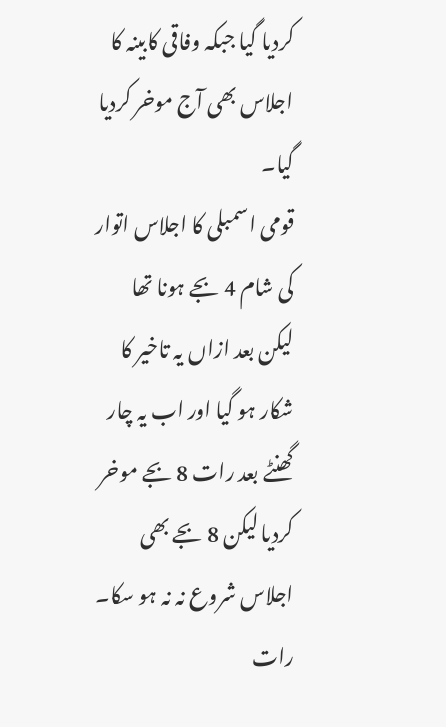کردیا گیا جبکہ وفاقی کابینہ کا اجلاس بھی آج موخر کردیا گیا۔
قومی اسمبلی کا اجلاس اتوار کی شام 4 بجے ہونا تھا لیکن بعد ازاں یہ تاخیر کا شکار ہو گیا اور اب یہ چار گھنٹے بعد رات 8 بجے موخر کردیا لیکن 8 بجے بھی اجلاس شروع نہ نہ ہو سکا۔
رات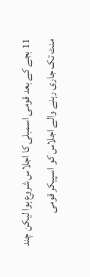11 بجے کے بعد قومی اسمبلی کا اجلاس شروع ہوا لیکن چند منٹ تک جاری رہنے والے اجلاس کو اسپیکر قومی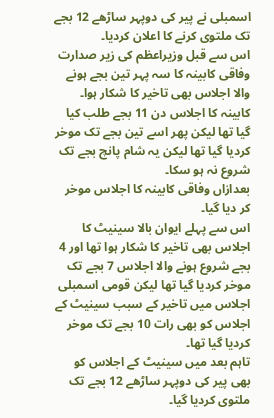اسمبلی نے پیر کی دوپہر ساڑھے 12 بجے تک ملتوی کرنے کا اعلان کردیا۔
اس سے قبل وزیراعظم کی زیر صدارت وفاقی کابینہ کا سہ پہر تین بجے ہونے والا اجلاس بھی تاخیر کا شکار ہوا۔
کابینہ کا اجلاس دن 11 بجے طلب کیا گیا تھا لیکن پھر اسے تین بجے تک موخر کردیا گیا تھا لیکن یہ شام پانچ بجے تک شروع نہ ہو سکا۔
بعدازاں وفاقی کابینہ کا اجلاس موخر کر دیا گیا۔
اس سے پہلے ایوان بالا سینیٹ کا اجلاس بھی تاخیر کا شکار ہوا تھا اور 4 بجے شروع ہونے والا اجلاس 7 بجے تک موخر کردیا گیا تھا لیکن قومی اسمبلی اجلاس میں تاخیر کے سبب سینیٹ کے اجلاس کو بھی رات 10 بجے تک موخر کردیا گیا تھا۔
تاہم بعد میں سینیٹ کے اجلاس کو بھی پیر کی دوپہر ساڑھے 12 بجے تک ملتوی کردیا گیا۔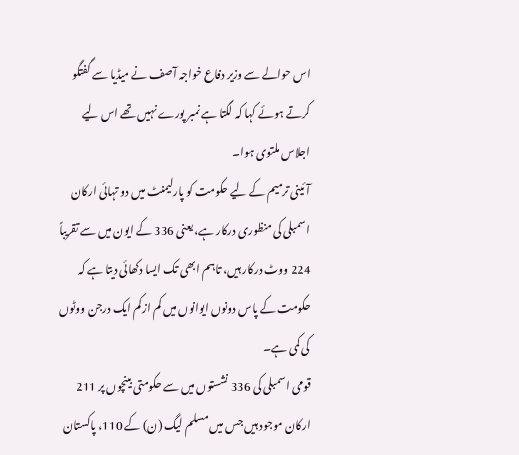اس حوالے سے وزیر دفاع خواجہ آصف نے میڈیا سے گفتگو کرتے ہوئے کہا کہ لگتا ہے نمبر پورے نہیں تھے اس لیے اجلاس ملتوی ہوا۔
آئینی ترمیم کے لیے حکومت کو پارلیمنٹ میں دو تہائی ارکان اسمبلی کی منظوری درکار ہے، یعنی 336 کے ایون میں سے تقریباً 224 ووٹ درکار ہیں، تاہم ابھی تک ایسا دکھائی دیتا ہے کہ حکومت کے پاس دونوں ایوانوں میں کم از کم ایک درجن ووٹوں کی کمی ہے۔
قومی اسمبلی کی 336 نشستوں میں سے حکومتی بینچوں پر 211 ارکان موجود ہیں جس میں مسلم لیگ (ن) کے 110، پاکستان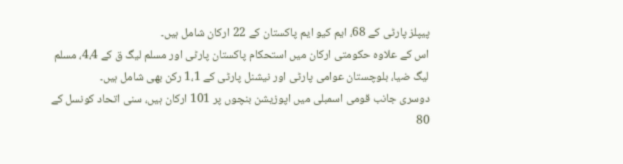پیپلز پارٹی کے 68، ایم کیو ایم پاکستان کے 22 ارکان شامل ہیں۔
اس کے علاوہ حکومتی ارکان میں استحکام پاکستان پارٹی اور مسلم لیگ ق کے 4،4، مسلم لیگ ضیا، بلوچستان عوامی پارٹی اور نیشنل پارٹی کے 1،1 رکن بھی شامل ہیں۔
دوسری جانب قومی اسمبلی میں اپوزیشن بنچوں پر 101 ارکان ہیں، سنی اتحاد کونسل کے 80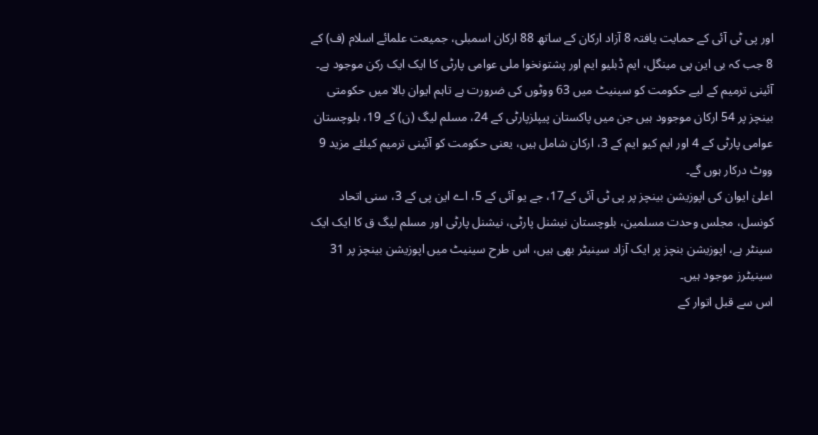اور پی ٹی آئی کے حمایت یافتہ 8 آزاد ارکان کے ساتھ 88 ارکان اسمبلی، جمیعت علمائے اسلام (ف) کے 8 جب کہ بی این پی مینگل، ایم ڈبلیو ایم اور پشتونخوا ملی عوامی پارٹی کا ایک ایک رکن موجود ہے۔
آئینی ترمیم کے لیے حکومت کو سینیٹ میں 63 ووٹوں کی ضرورت ہے تاہم ایوان بالا میں حکومتی بینچز پر 54 ارکان موجوود ہیں جن میں پاکستان پیپلزپارٹی کے 24، مسلم لیگ (ن) کے 19، بلوچستان عوامی پارٹی کے 4 اور ایم کیو ایم کے 3، ارکان شامل ہیں، یعنی حکومت کو آئینی ترمیم کیلئے مزید 9 ووٹ درکار ہوں گے۔
اعلیٰ ایوان کی اپوزیشن بینچز پر پی ٹی آئی کے17، جے یو آئی کے 5، اے این پی کے 3، سنی اتحاد کونسل، مجلس وحدت مسلمین، بلوچستان نیشنل پارٹی، نیشنل پارٹی اور مسلم لیگ ق کا ایک ایک سینٹر ہے، اپوزیشن بنچز پر ایک آزاد سینیٹر بھی ہیں، اس طرح سینیٹ میں اپوزیشن بینچز پر 31 سینیٹرز موجود ہیں۔
اس سے قبل اتوار کے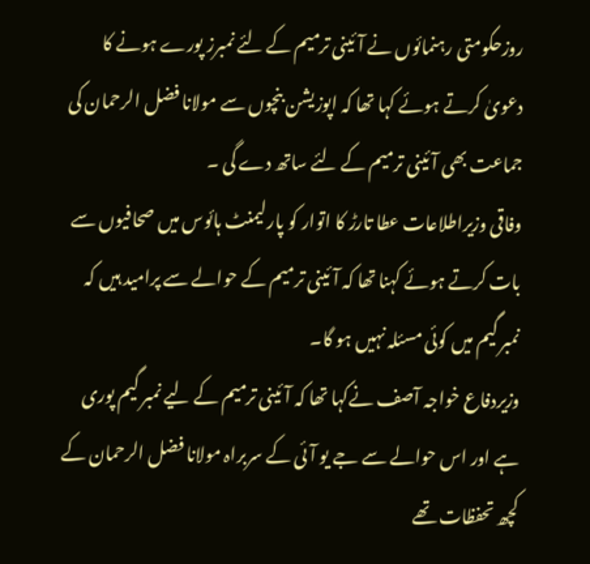روزحکومتی رہنمائوں نے آئینی ترمیم کے لئے نمبرز پورے ہونے کا دعویٰ کرتے ہوئے کہا تھا کہ اپوزیشن بنچوں سے مولانا فضل الرحمان کی جماعت بھی آئینی ترمیم کے لئے ساتھ دے گی ۔
وفاقی وزیراطلاعات عطا تارڑ کا اتوار کو پارلیمنٹ ہائوس میں صحافیوں سے بات کرتے ہوئے کہنا تھا کہ آئینی ترمیم کے حوالے سے پرامید ہیں کہ نمبر گیم میں کوئی مسئلہ نہیں ہو گا۔
وزیردفاع خواجہ آصف نےکہا تھا کہ آئینی ترمیم کے لیے نمبر گیم پوری ہے اور اس حوالے سے جے یو آئی کے سربراہ مولانا فضل الرحمان کے کچھ تحفظات تھے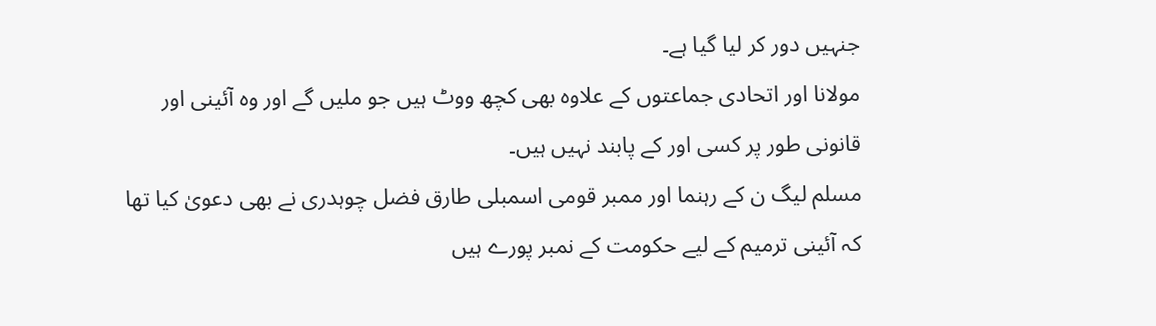جنہیں دور کر لیا گیا ہے۔
مولانا اور اتحادی جماعتوں کے علاوہ بھی کچھ ووٹ ہیں جو ملیں گے اور وہ آئینی اور قانونی طور پر کسی اور کے پابند نہیں ہیں۔
مسلم لیگ ن کے رہنما اور ممبر قومی اسمبلی طارق فضل چوہدری نے بھی دعویٰ کیا تھا کہ آئینی ترمیم کے لیے حکومت کے نمبر پورے ہیں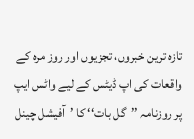تازہ ترین خبروں، تجزیوں اور روز مرہ کے واقعات کی اپ ڈیٹس کے لیے واٹس ایپ پر روزنامہ ’’گل بات‘‘ کا ’آفیشل چینل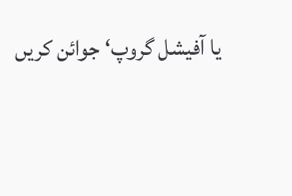یا آفیشل گروپ‘ جوائن کریں